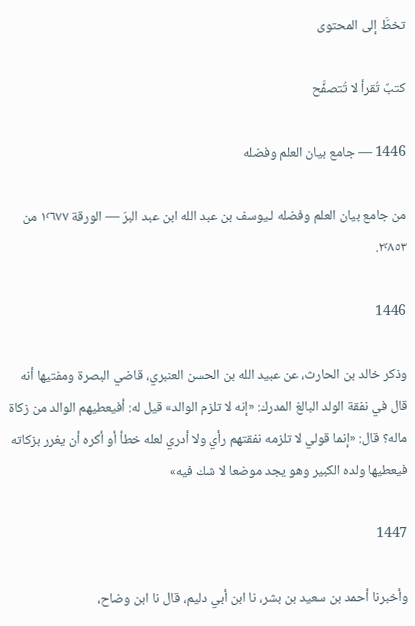تخطَّ إلى المحتوى

كتبٌ تُقرأ لا تُتصفَّح

1446 — جامع بيان العلم وفضله

من جامع بيان العلم وفضله لـيوسف بن عبد الله ابن عبد البرّ — الورقة ١٬٦٧٧ من ٢٬٨٥٣.

1446

وذكر خالد بن الحارث، عن عبيد الله بن الحسن العنبري، قاضي البصرة ومفتيها أنه قال في نفقة الولد البالغ المدرك: «إنه لا تلزم الوالد» قيل له: أفيعطيهم الوالد من زكاة ماله؟ قال: «إنما قولي لا تلزمه نفقتهم رأي ولا أدري لعله خطأ أو أكره أن يغرر بزكاته فيعطيها ولده الكبير وهو يجد موضعا لا شك فيه»

1447

وأخبرنا أحمد بن سعيد بن بشر، نا ابن أبي دليم، قال نا ابن وضاح،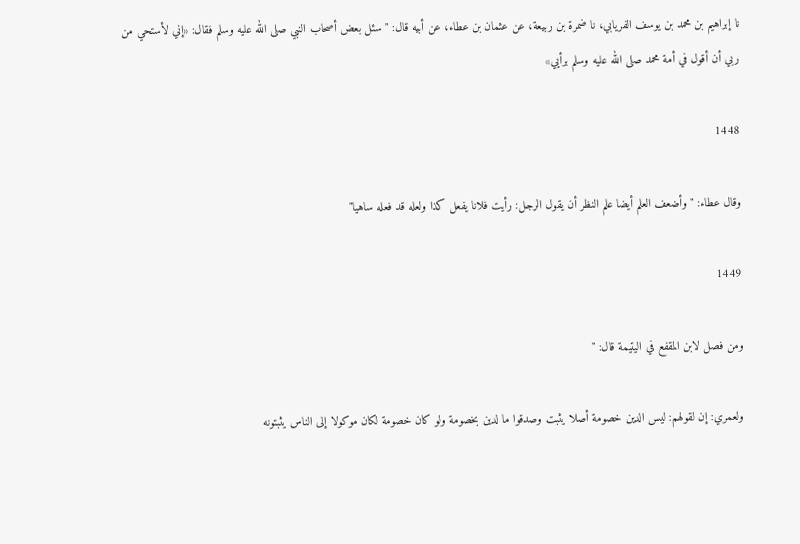نا إبراهيم بن محمد بن يوسف الفريابي، نا ضمرة بن ربيعة، عن عثمان بن عطاء، عن أبيه قال: " سئل بعض أصحاب النبي صلى الله عليه وسلم فقال: «إني لأستحي من ربي أن أقول في أمة محمد صلى الله عليه وسلم برأيي»

1448

وقال عطاء: " وأضعف العلم أيضا علم النظر أن يقول الرجل: رأيت فلانا يفعل كذا ولعله قد فعله ساهيا"

1449

ومن فصل لابن المقفع في اليتيمة قال: "

ولعمري: إن لقولهم: ليس الدين خصومة أصلا يثبت وصدقوا ما لدين بخصومة ولو كان خصومة لكان موكولا إلى الناس يثبتونه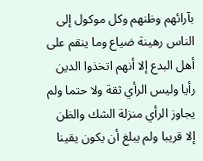بآرائهم وظنهم وكل موكول إلى الناس رهينة ضياع وما ينقم على أهل البدع إلا أنهم اتخذوا الدين رأيا وليس الرأي ثقة ولا حتما ولم يجاوز الرأي منزلة الشك والظن إلا قريبا ولم يبلغ أن يكون يقينا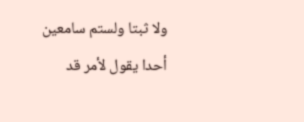ولا ثبتا ولستم سامعين أحدا يقول لأمر قد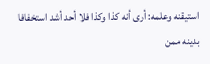استيقنه وعلمه: أرى أنه كذا وكذا فلا أحد أشد استخفافا بدينه ممن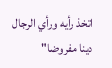اتخذ رأيه ورأي الرجال دينا مفروضا"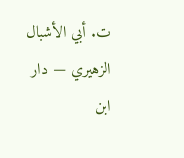ت. أبي الأشبال الزهيري — دار ابن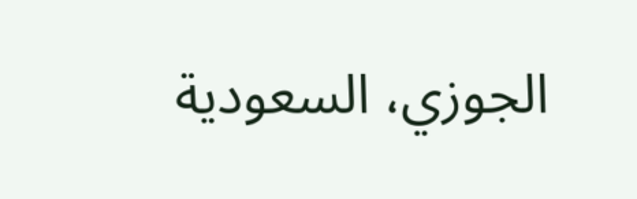الجوزي، السعودية